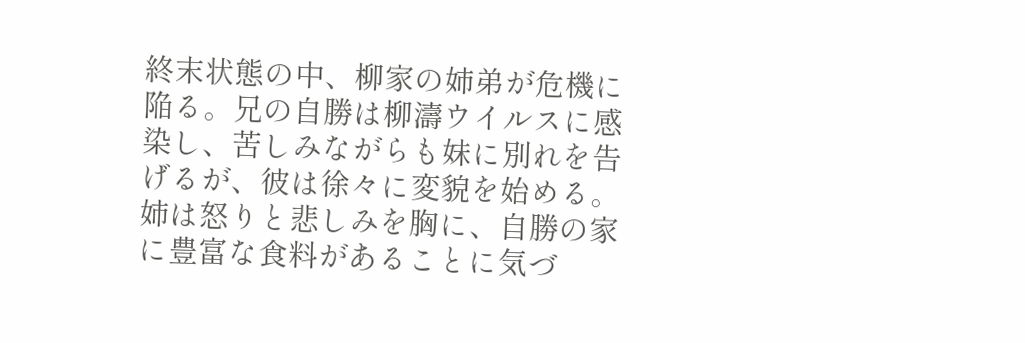終末状態の中、柳家の姉弟が危機に陥る。兄の自勝は柳濤ウイルスに感染し、苦しみながらも妹に別れを告げるが、彼は徐々に変貌を始める。姉は怒りと悲しみを胸に、自勝の家に豊富な食料があることに気づ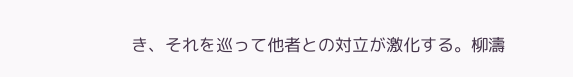き、それを巡って他者との対立が激化する。柳濤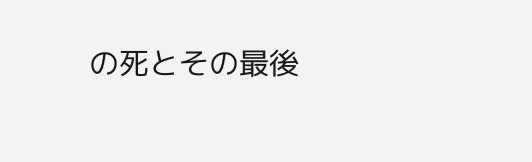の死とその最後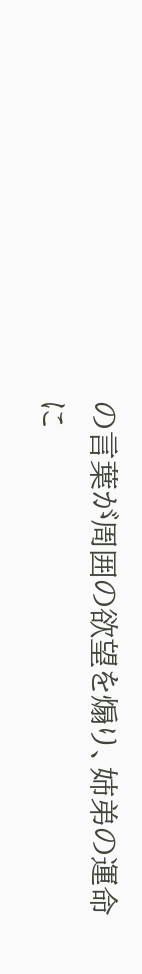の言葉が周囲の欲望を煽り、姉弟の運命に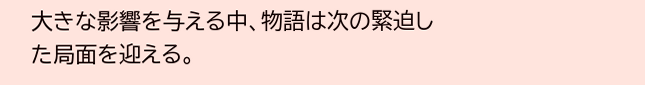大きな影響を与える中、物語は次の緊迫した局面を迎える。